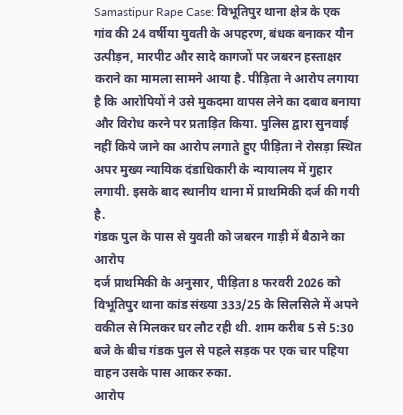Samastipur Rape Case: विभूतिपुर थाना क्षेत्र के एक गांव की 24 वर्षीया युवती के अपहरण, बंधक बनाकर यौन उत्पीड़न, मारपीट और सादे कागजों पर जबरन हस्ताक्षर कराने का मामला सामने आया है. पीड़िता ने आरोप लगाया है कि आरोपियों ने उसे मुकदमा वापस लेने का दबाव बनाया और विरोध करने पर प्रताड़ित किया. पुलिस द्वारा सुनवाई नहीं किये जाने का आरोप लगाते हुए पीड़िता ने रोसड़ा स्थित अपर मुख्य न्यायिक दंडाधिकारी के न्यायालय में गुहार लगायी. इसके बाद स्थानीय थाना में प्राथमिकी दर्ज की गयी है.
गंडक पुल के पास से युवती को जबरन गाड़ी में बैठाने का आरोप
दर्ज प्राथमिकी के अनुसार, पीड़िता 8 फरवरी 2026 को विभूतिपुर थाना कांड संख्या 333/25 के सिलसिले में अपने वकील से मिलकर घर लौट रही थी. शाम करीब 5 से 5:30 बजे के बीच गंडक पुल से पहले सड़क पर एक चार पहिया वाहन उसके पास आकर रुका.
आरोप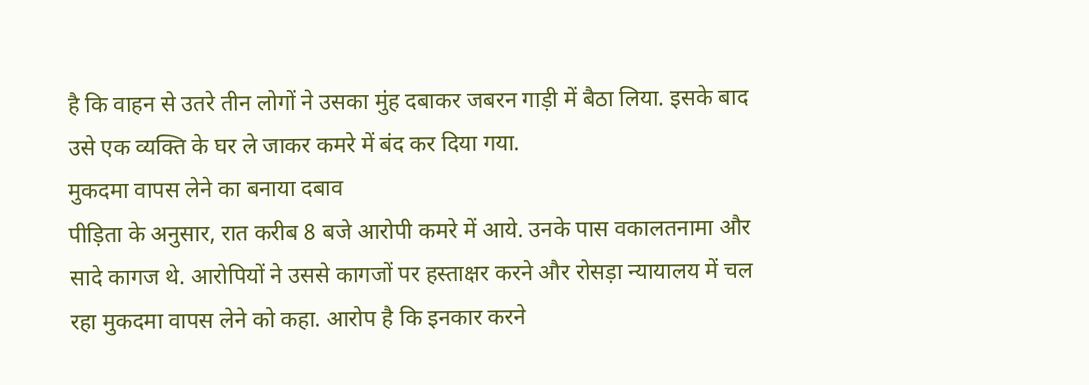है कि वाहन से उतरे तीन लोगों ने उसका मुंह दबाकर जबरन गाड़ी में बैठा लिया. इसके बाद उसे एक व्यक्ति के घर ले जाकर कमरे में बंद कर दिया गया.
मुकदमा वापस लेने का बनाया दबाव
पीड़िता के अनुसार, रात करीब 8 बजे आरोपी कमरे में आये. उनके पास वकालतनामा और सादे कागज थे. आरोपियों ने उससे कागजों पर हस्ताक्षर करने और रोसड़ा न्यायालय में चल रहा मुकदमा वापस लेने को कहा. आरोप है कि इनकार करने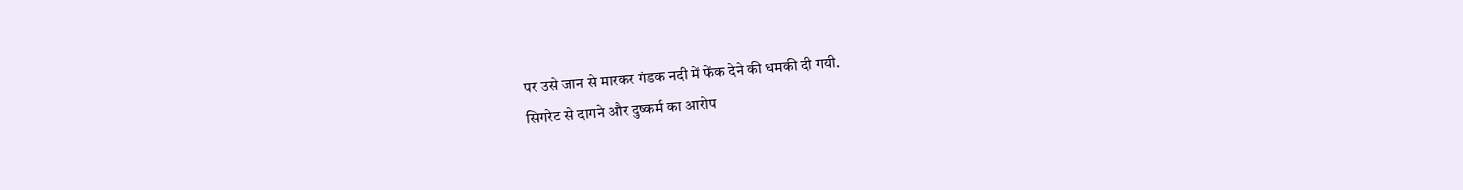पर उसे जान से मारकर गंडक नदी में फेंक देने की धमकी दी गयी.
सिगरेट से दागने और दुष्कर्म का आरोप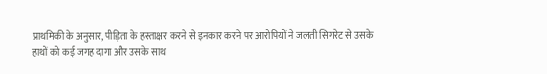प्राथमिकी के अनुसार, पीड़िता के हस्ताक्षर करने से इनकार करने पर आरोपियों ने जलती सिगरेट से उसके हाथों को कई जगह दागा और उसके साथ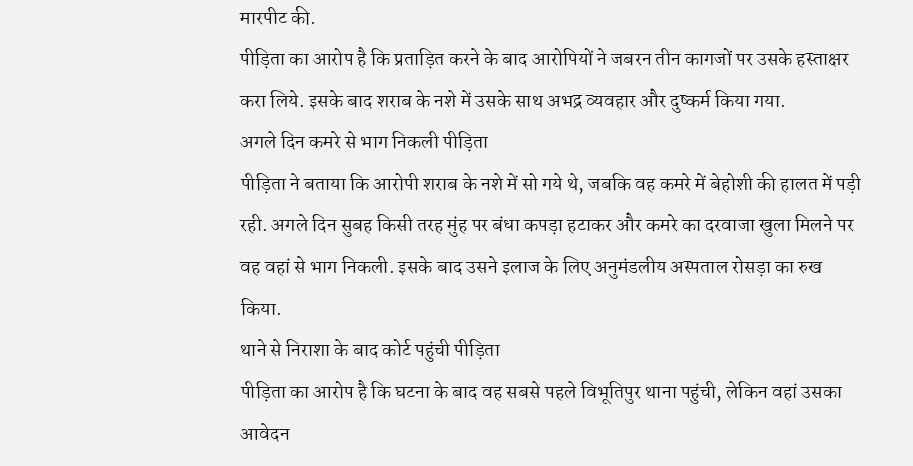मारपीट की.
पीड़िता का आरोप है कि प्रताड़ित करने के बाद आरोपियों ने जबरन तीन कागजों पर उसके हस्ताक्षर करा लिये. इसके बाद शराब के नशे में उसके साथ अभद्र व्यवहार और दुष्कर्म किया गया.
अगले दिन कमरे से भाग निकली पीड़िता
पीड़िता ने बताया कि आरोपी शराब के नशे में सो गये थे, जबकि वह कमरे में बेहोशी की हालत में पड़ी रही. अगले दिन सुबह किसी तरह मुंह पर बंधा कपड़ा हटाकर और कमरे का दरवाजा खुला मिलने पर वह वहां से भाग निकली. इसके बाद उसने इलाज के लिए अनुमंडलीय अस्पताल रोसड़ा का रुख किया.
थाने से निराशा के बाद कोर्ट पहुंची पीड़िता
पीड़िता का आरोप है कि घटना के बाद वह सबसे पहले विभूतिपुर थाना पहुंची, लेकिन वहां उसका आवेदन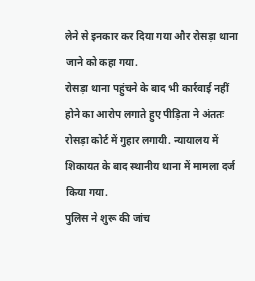लेने से इनकार कर दिया गया और रोसड़ा थाना जाने को कहा गया.
रोसड़ा थाना पहुंचने के बाद भी कार्रवाई नहीं होने का आरोप लगाते हुए पीड़िता ने अंततः रोसड़ा कोर्ट में गुहार लगायी. न्यायालय में शिकायत के बाद स्थानीय थाना में मामला दर्ज किया गया.
पुलिस ने शुरू की जांच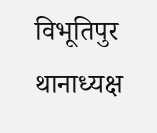विभूतिपुर थानाध्यक्ष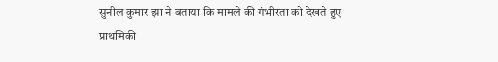सुनील कुमार झा ने बताया कि मामले की गंभीरता को देखते हुए प्राथमिकी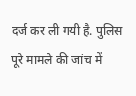दर्ज कर ली गयी है. पुलिस पूरे मामले की जांच में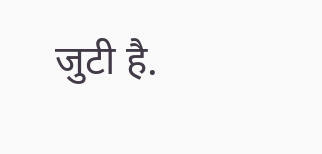जुटी है.